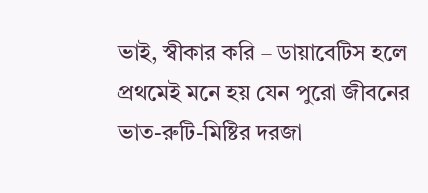ভাই, স্বীকার করি – ডায়াবেটিস হলে প্রথমেই মনে হয় যেন পুরো জীবনের ভাত-রুটি-মিষ্টির দরজা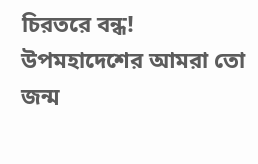চিরতরে বন্ধ! উপমহাদেশের আমরা তো জন্ম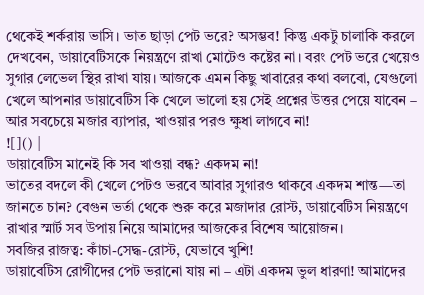থেকেই শর্করায় ভাসি। ভাত ছাড়া পেট ভরে? অসম্ভব! কিন্তু একটু চালাকি করলে দেখবেন, ডায়াবেটিসকে নিয়ন্ত্রণে রাখা মোটেও কষ্টের না। বরং পেট ভরে খেয়েও সুগার লেভেল স্থির রাখা যায়। আজকে এমন কিছু খাবারের কথা বলবো, যেগুলো খেলে আপনার ডায়াবেটিস কি খেলে ভালো হয় সেই প্রশ্নের উত্তর পেয়ে যাবেন – আর সবচেয়ে মজার ব্যাপার, খাওয়ার পরও ক্ষুধা লাগবে না!
![]() |
ডায়াবেটিস মানেই কি সব খাওয়া বন্ধ? একদম না!
ভাতের বদলে কী খেলে পেটও ভরবে আবার সুগারও থাকবে একদম শান্ত—তা জানতে চান? বেগুন ভর্তা থেকে শুরু করে মজাদার রোস্ট, ডায়াবেটিস নিয়ন্ত্রণে রাখার স্মার্ট সব উপায় নিয়ে আমাদের আজকের বিশেষ আয়োজন।
সবজির রাজত্ব: কাঁচা-সেদ্ধ-রোস্ট, যেভাবে খুশি!
ডায়াবেটিস রোগীদের পেট ভরানো যায় না – এটা একদম ভুল ধারণা! আমাদের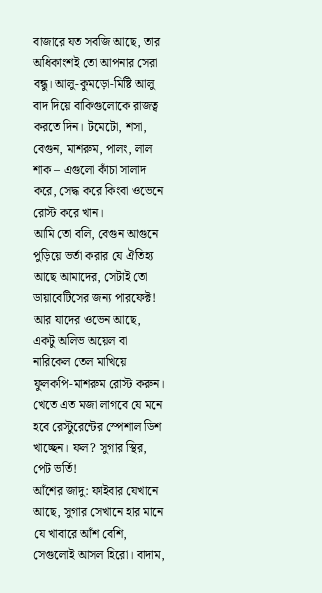বাজারে যত সবজি আছে, তার অধিকাংশই তো আপনার সেরা বন্ধু। আলু-কুমড়ো-মিষ্টি আলু বাদ দিয়ে বাকিগুলোকে রাজত্ব করতে দিন। টমেটো, শসা, বেগুন, মাশরুম, পালং, লাল শাক – এগুলো কাঁচা সালাদ করে, সেদ্ধ করে কিংবা ওভেনে রোস্ট করে খান।
আমি তো বলি, বেগুন আগুনে পুড়িয়ে ভর্তা করার যে ঐতিহ্য আছে আমাদের, সেটাই তো ডায়াবেটিসের জন্য পারফেক্ট! আর যাদের ওভেন আছে, একটু অলিভ অয়েল বা নারিকেল তেল মাখিয়ে ফুলকপি-মাশরুম রোস্ট করুন। খেতে এত মজা লাগবে যে মনে হবে রেস্টুরেন্টের স্পেশাল ডিশ খাচ্ছেন। ফল? সুগার স্থির, পেট ভর্তি!
আঁশের জাদু: ফাইবার যেখানে আছে, সুগার সেখানে হার মানে
যে খাবারে আঁশ বেশি, সেগুলোই আসল হিরো। বাদাম,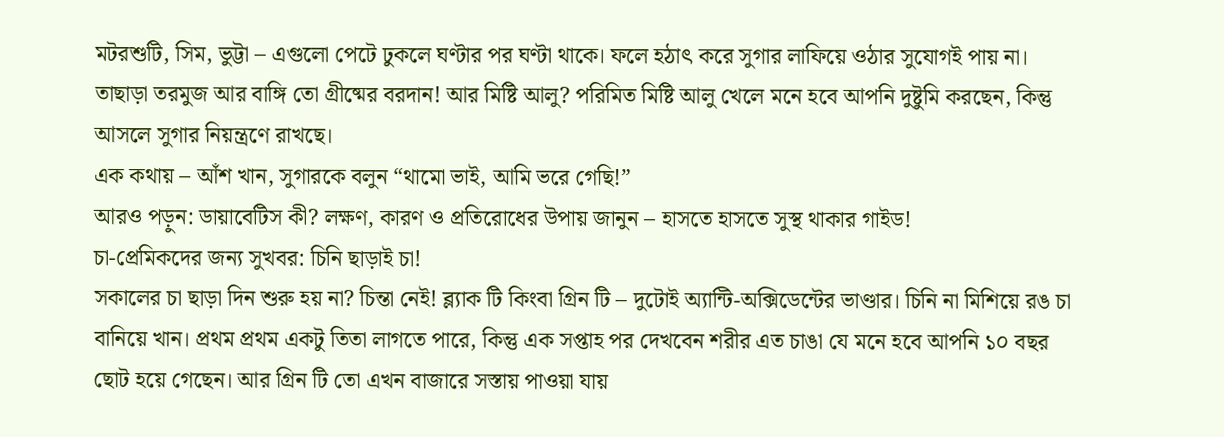মটরশুটি, সিম, ভুট্টা – এগুলো পেটে ঢুকলে ঘণ্টার পর ঘণ্টা থাকে। ফলে হঠাৎ করে সুগার লাফিয়ে ওঠার সুযোগই পায় না। তাছাড়া তরমুজ আর বাঙ্গি তো গ্রীষ্মের বরদান! আর মিষ্টি আলু? পরিমিত মিষ্টি আলু খেলে মনে হবে আপনি দুষ্টুমি করছেন, কিন্তু আসলে সুগার নিয়ন্ত্রণে রাখছে।
এক কথায় – আঁশ খান, সুগারকে বলুন “থামো ভাই, আমি ভরে গেছি!”
আরও পড়ুন: ডায়াবেটিস কী? লক্ষণ, কারণ ও প্রতিরোধের উপায় জানুন – হাসতে হাসতে সুস্থ থাকার গাইড!
চা-প্রেমিকদের জন্য সুখবর: চিনি ছাড়াই চা!
সকালের চা ছাড়া দিন শুরু হয় না? চিন্তা নেই! ব্ল্যাক টি কিংবা গ্রিন টি – দুটোই অ্যান্টি-অক্সিডেন্টের ভাণ্ডার। চিনি না মিশিয়ে রঙ চা বানিয়ে খান। প্রথম প্রথম একটু তিতা লাগতে পারে, কিন্তু এক সপ্তাহ পর দেখবেন শরীর এত চাঙা যে মনে হবে আপনি ১০ বছর ছোট হয়ে গেছেন। আর গ্রিন টি তো এখন বাজারে সস্তায় পাওয়া যায়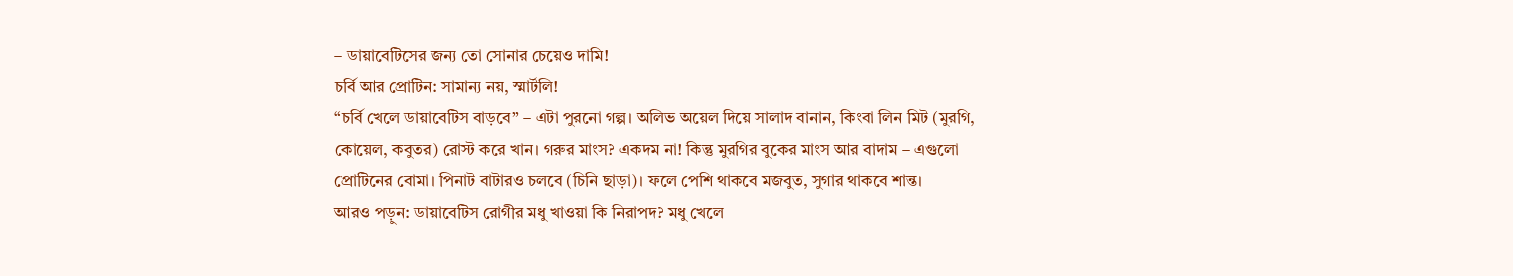– ডায়াবেটিসের জন্য তো সোনার চেয়েও দামি!
চর্বি আর প্রোটিন: সামান্য নয়, স্মার্টলি!
“চর্বি খেলে ডায়াবেটিস বাড়বে” – এটা পুরনো গল্প। অলিভ অয়েল দিয়ে সালাদ বানান, কিংবা লিন মিট (মুরগি, কোয়েল, কবুতর) রোস্ট করে খান। গরুর মাংস? একদম না! কিন্তু মুরগির বুকের মাংস আর বাদাম – এগুলো প্রোটিনের বোমা। পিনাট বাটারও চলবে (চিনি ছাড়া)। ফলে পেশি থাকবে মজবুত, সুগার থাকবে শান্ত।
আরও পড়ুন: ডায়াবেটিস রোগীর মধু খাওয়া কি নিরাপদ? মধু খেলে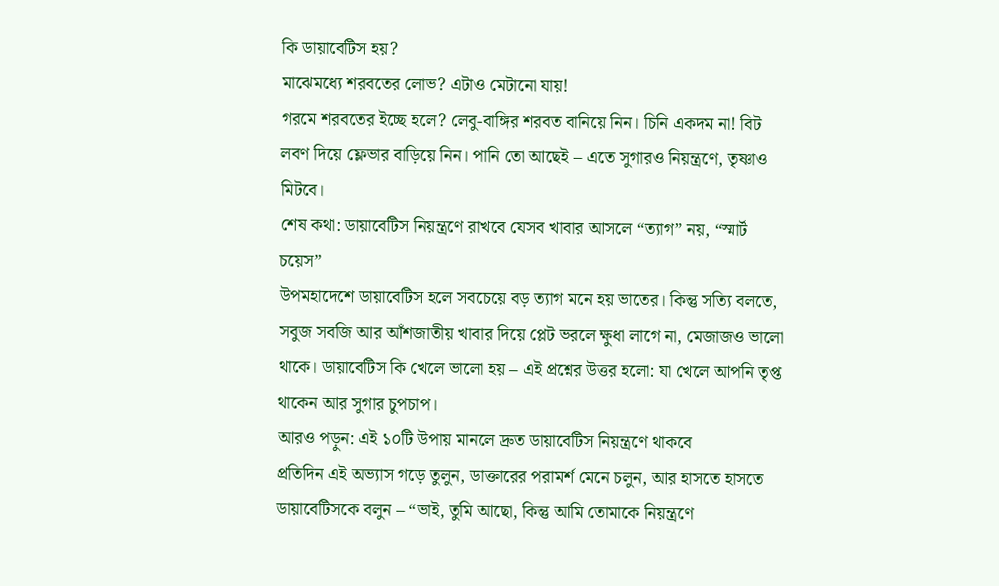কি ডায়াবেটিস হয়?
মাঝেমধ্যে শরবতের লোভ? এটাও মেটানো যায়!
গরমে শরবতের ইচ্ছে হলে? লেবু-বাঙ্গির শরবত বানিয়ে নিন। চিনি একদম না! বিট লবণ দিয়ে ফ্লেভার বাড়িয়ে নিন। পানি তো আছেই – এতে সুগারও নিয়ন্ত্রণে, তৃষ্ণাও মিটবে।
শেষ কথা: ডায়াবেটিস নিয়ন্ত্রণে রাখবে যেসব খাবার আসলে “ত্যাগ” নয়, “স্মার্ট চয়েস”
উপমহাদেশে ডায়াবেটিস হলে সবচেয়ে বড় ত্যাগ মনে হয় ভাতের। কিন্তু সত্যি বলতে, সবুজ সবজি আর আঁশজাতীয় খাবার দিয়ে প্লেট ভরলে ক্ষুধা লাগে না, মেজাজও ভালো থাকে। ডায়াবেটিস কি খেলে ভালো হয় – এই প্রশ্নের উত্তর হলো: যা খেলে আপনি তৃপ্ত থাকেন আর সুগার চুপচাপ।
আরও পড়ুন: এই ১০টি উপায় মানলে দ্রুত ডায়াবেটিস নিয়ন্ত্রণে থাকবে
প্রতিদিন এই অভ্যাস গড়ে তুলুন, ডাক্তারের পরামর্শ মেনে চলুন, আর হাসতে হাসতে ডায়াবেটিসকে বলুন – “ভাই, তুমি আছো, কিন্তু আমি তোমাকে নিয়ন্ত্রণে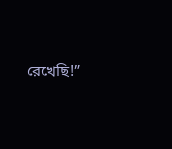রেখেছি!”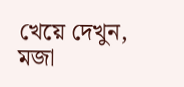খেয়ে দেখুন, মজা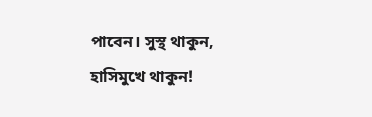পাবেন। সুস্থ থাকুন, হাসিমুখে থাকুন!